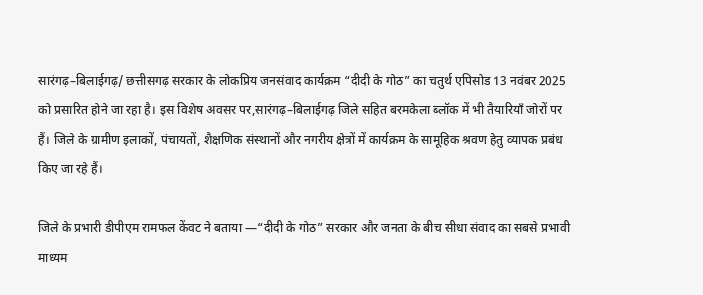सारंगढ़–बिलाईगढ़/ छत्तीसगढ़ सरकार के लोकप्रिय जनसंवाद कार्यक्रम “दीदी के गोठ” का चतुर्थ एपिसोड 13 नवंबर 2025 को प्रसारित होने जा रहा है। इस विशेष अवसर पर,सारंगढ़–बिलाईगढ़ जिले सहित बरमकेला ब्लॉक में भी तैयारियाँ जोरों पर हैं। जिले के ग्रामीण इलाकों, पंचायतों, शैक्षणिक संस्थानों और नगरीय क्षेत्रों में कार्यक्रम के सामूहिक श्रवण हेतु व्यापक प्रबंध किए जा रहे हैं।

जिले के प्रभारी डीपीएम रामफल केंवट ने बताया —“दीदी के गोठ” सरकार और जनता के बीच सीधा संवाद का सबसे प्रभावी माध्यम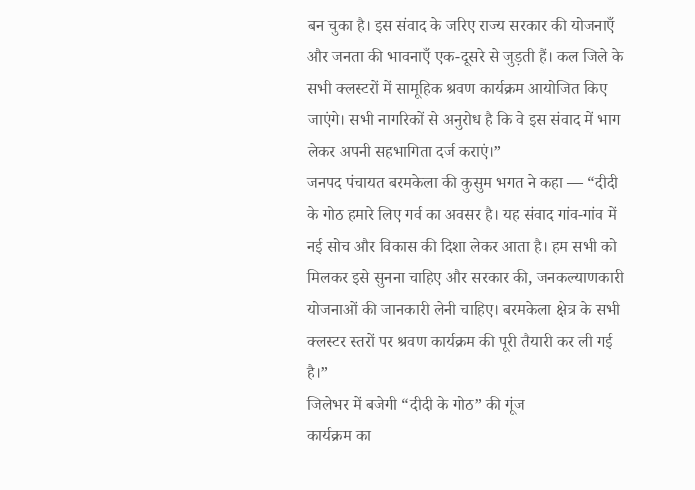बन चुका है। इस संवाद के जरिए राज्य सरकार की योजनाएँ और जनता की भावनाएँ एक-दूसरे से जुड़ती हैं। कल जिले के सभी क्लस्टरों में सामूहिक श्रवण कार्यक्रम आयोजित किए जाएंगे। सभी नागरिकों से अनुरोध है कि वे इस संवाद में भाग लेकर अपनी सहभागिता दर्ज कराएं।”
जनपद पंचायत बरमकेला की कुसुम भगत ने कहा — “दीदी के गोठ हमारे लिए गर्व का अवसर है। यह संवाद गांव-गांव में नई सोच और विकास की दिशा लेकर आता है। हम सभी को मिलकर इसे सुनना चाहिए और सरकार की, जनकल्याणकारी योजनाओं की जानकारी लेनी चाहिए। बरमकेला क्षेत्र के सभी क्लस्टर स्तरों पर श्रवण कार्यक्रम की पूरी तैयारी कर ली गई है।”
जिलेभर में बजेगी “दीदी के गोठ” की गूंज
कार्यक्रम का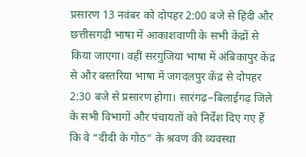प्रसारण 13 नवंबर को दोपहर 2:00 बजे से हिंदी और छत्तीसगढ़ी भाषा में आकाशवाणी के सभी केंद्रों से किया जाएगा। वहीं सरगुजिया भाषा में अंबिकापुर केंद्र से और बस्तरिया भाषा में जगदलपुर केंद्र से दोपहर 2:30 बजे से प्रसारण होगा। सारंगढ़–बिलाईगढ़ जिले के सभी विभागों और पंचायतों को निर्देश दिए गए हैं कि वे “दीदी के गोठ” के श्रवण की व्यवस्था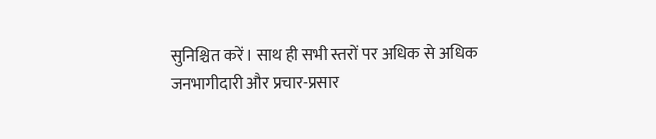सुनिश्चित करें। साथ ही सभी स्तरों पर अधिक से अधिक जनभागीदारी और प्रचार-प्रसार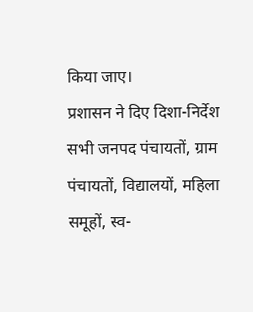किया जाए।
प्रशासन ने दिए दिशा-निर्देश
सभी जनपद पंचायतों, ग्राम पंचायतों, विद्यालयों, महिला समूहों, स्व-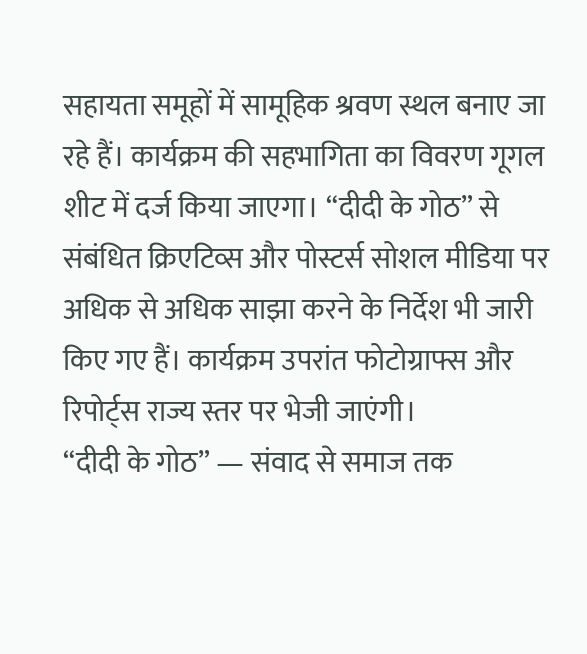सहायता समूहों में सामूहिक श्रवण स्थल बनाए जा रहे हैं। कार्यक्रम की सहभागिता का विवरण गूगल शीट में दर्ज किया जाएगा। “दीदी के गोठ” से संबंधित क्रिएटिव्स और पोस्टर्स सोशल मीडिया पर अधिक से अधिक साझा करने के निर्देश भी जारी किए गए हैं। कार्यक्रम उपरांत फोटोग्राफ्स और रिपोर्ट्स राज्य स्तर पर भेजी जाएंगी।
“दीदी के गोठ” — संवाद से समाज तक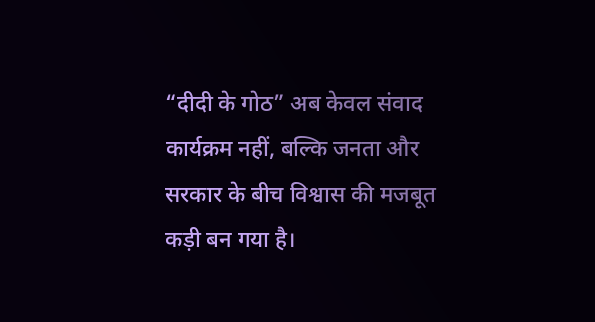“दीदी के गोठ” अब केवल संवाद कार्यक्रम नहीं, बल्कि जनता और सरकार के बीच विश्वास की मजबूत कड़ी बन गया है।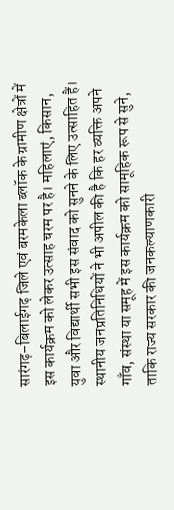सारंगढ़–बिलाईगढ़ जिले एवं बरमकेला ब्लॉक के ग्रामीण क्षेत्रों में इस कार्यक्रम को लेकर उत्साह चरम पर है। महिलाएं, किसान, युवा और विद्यार्थी सभी इस संवाद को सुनने के लिए उत्साहित हैं। स्थानीय जनप्रतिनिधियों ने भी अपील की है कि हर व्यक्ति अपने गाँव, संस्था या समूह में इस कार्यक्रम को सामूहिक रूप से सुने, ताकि राज्य सरकार की जनकल्याणकारी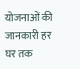योजनाओं की जानकारी हर घर तक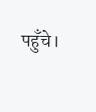पहुँचे।